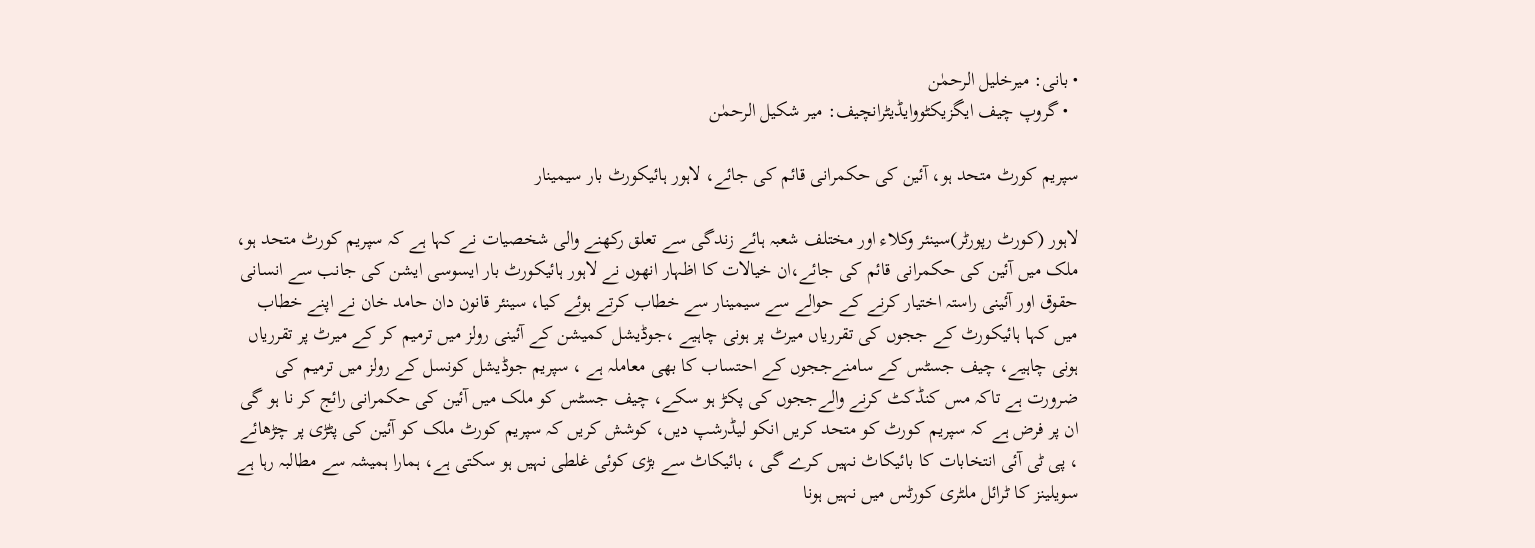• بانی: میرخلیل الرحمٰن
  • گروپ چیف ایگزیکٹووایڈیٹرانچیف: میر شکیل الرحمٰن

سپریم کورٹ متحد ہو، آئین کی حکمرانی قائم کی جائے، لاہور ہائیکورٹ بار سیمینار

لاہور (کورٹ رپورٹر)سینئر وکلاء اور مختلف شعبہ ہائے زندگی سے تعلق رکھنے والی شخصیات نے کہا ہے کہ سپریم کورٹ متحد ہو، ملک میں آئین کی حکمرانی قائم کی جائے،ان خیالات کا اظہار انھوں نے لاہور ہائیکورٹ بار ایسوسی ایشن کی جانب سے انسانی حقوق اور آئینی راستہ اختیار کرنے کے حوالے سے سیمینار سے خطاب کرتے ہوئے کیا، سینئر قانون دان حامد خان نے اپنے خطاب میں کہا ہائیکورٹ کے ججوں کی تقرریاں میرٹ پر ہونی چاہیے ،جوڈیشل کمیشن کے آئینی رولز میں ترمیم کر کے میرٹ پر تقرریاں ہونی چاہیے، چیف جسٹس کے سامنےججوں کے احتساب کا بھی معاملہ ہے ، سپریم جوڈیشل کونسل کے رولز میں ترمیم کی ضرورت ہے تاکہ مس کنڈکٹ کرنے والےججوں کی پکڑ ہو سکے، چیف جسٹس کو ملک میں آئین کی حکمرانی رائج کر نا ہو گی ان پر فرض ہے کہ سپریم کورٹ کو متحد کریں انکو لیڈرشپ دیں، کوشش کریں کہ سپریم کورٹ ملک کو آئین کی پٹڑی پر چڑھائے ، پی ٹی آئی انتخابات کا بائیکاٹ نہیں کرے گی ، بائیکاٹ سے بڑی کوئی غلطی نہیں ہو سکتی ہے، ہمارا ہمیشہ سے مطالبہ رہا ہے سویلینز کا ٹرائل ملٹری کورٹس میں نہیں ہونا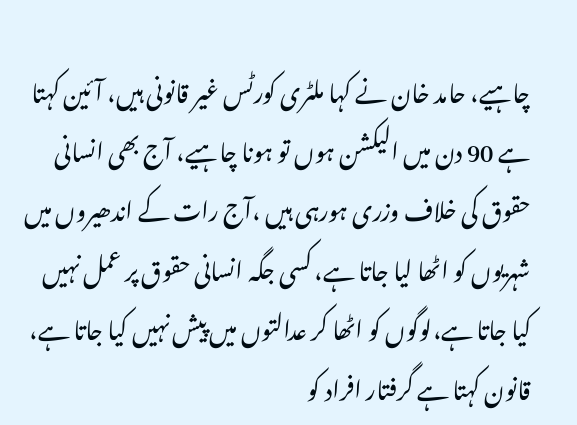چاہیے، حامد خان نے کہا ملٹری کورٹس غیر قانونی ہیں، آئین کہتا ہے 90 دن میں الیکشن ہوں تو ہونا چاہیے، آج بھی انسانی حقوق کی خلاف وزری ہورہی ہیں ،آج رات کے اندھیروں میں شہریوں کو اٹھا لیا جاتا ہے، کسی جگہ انسانی حقوق پر عمل نہیں کیا جاتا ہے،لوگوں کو اٹھا کر عدالتوں میں پیش نہیں کیا جاتا ہے، قانون کہتا ہے گرفتار افراد کو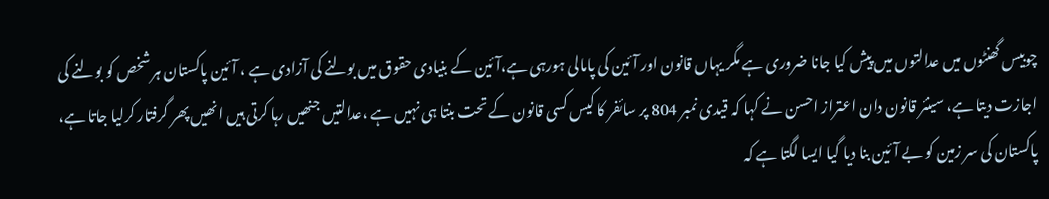چوبیس گھنٹوں میں عدالتوں میں پیش کیا جانا ضروری ہے مگر یہاں قانون اور آئین کی پامالی ہورہی ہے،آئین کے بنیادی حقوق میں بولنے کی آزادی ہے ، آئین پاکستان ہر شخص کو بولنے کی اجازت دیتا ہے، سینئر قانون دان اعتراز احسن نے کہا کہ قیدی نمبر 804 پر سائفر کا کیس کسی قانون کے تحت بنتا ہی نہیں ہے ،عدالتیں جنھیں رہا کرتی ہیں انھیں پھر گرفتار کرلیا جاتا ہے، پاکستان کی سر زمین کو بے آئین بنا دیا گیا ایسا لگتا ہے کہ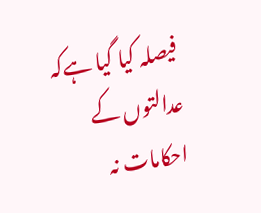فیصلہ کیا گیا ہےکہ عدالتوں کے احکامات نہ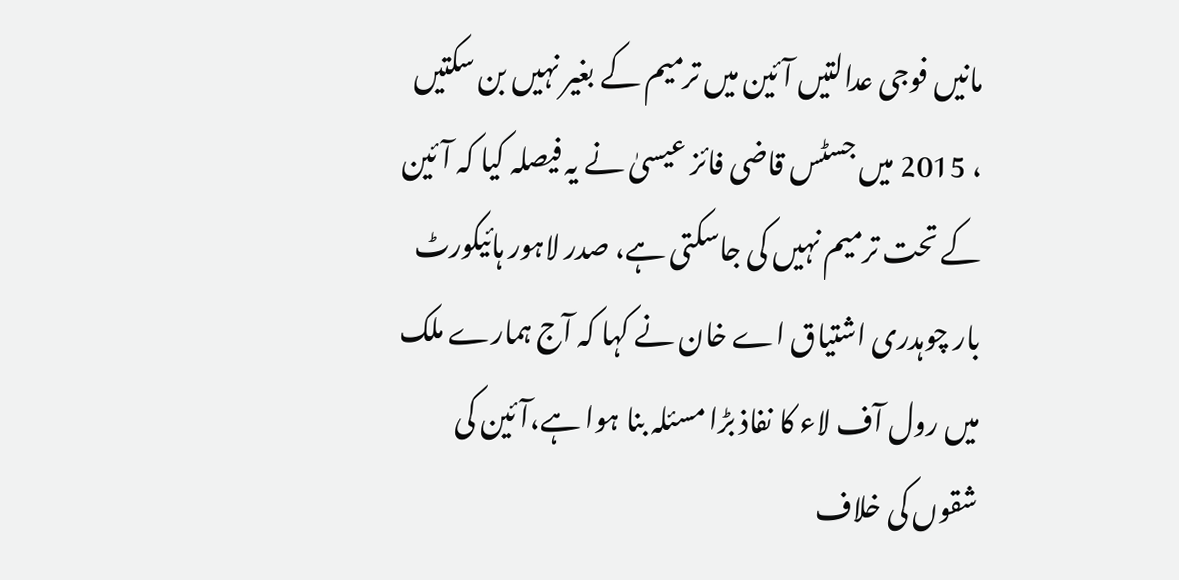مانیں فوجی عدالتیں آئین میں ترمیم کے بغیر نہیں بن سکتیں ، 2015 میں جسٹس قاضی فائز عیسیٰ نے یہ فیصلہ کیا کہ آئین کے تحت ترمیم نہیں کی جاسکتی ہے، صدر لاہور ہائیکورٹ بار چوہدری اشتیاق اے خان نے کہا کہ آج ہمارے ملک میں رول آف لاء کا نفاذ بڑا مسئلہ بنا ہوا ہے،آئین کی شقوں کی خلاف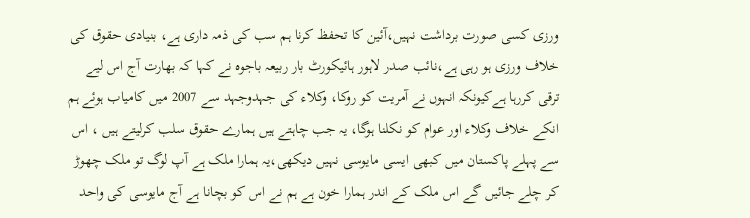ورزی کسی صورت برداشت نہیں،آئین کا تحفظ کرنا ہم سب کی ذمہ داری ہے، بنیادی حقوق کی خلاف ورزی ہو رہی ہے،نائب صدر لاہور ہائیکورٹ بار ربیعہ باجوہ نے کہا کہ بھارت آج اس لیے ترقی کررہا ہےکیونکہ انہوں نے آمریت کو روکا، وکلاء کی جہدوجہد سے 2007 میں کامیاب ہوئے ہم انکے خلاف وکلاء اور عوام کو نکلنا ہوگا، یہ جب چاہتے ہیں ہمارے حقوق سلب کرلیتے ہیں ، اس سے پہلے پاکستان میں کبھی ایسی مایوسی نہیں دیکھی،یہ ہمارا ملک ہے آپ لوگ تو ملک چھوڑ کر چلے جائیں گے اس ملک کے اندر ہمارا خون ہے ہم نے اس کو بچانا ہے آج مایوسی کی واحد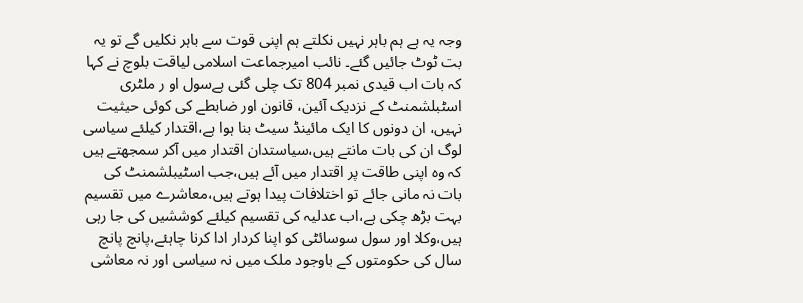وجہ یہ ہے ہم باہر نہیں نکلتے ہم اپنی قوت سے باہر نکلیں گے تو یہ بت ٹوٹ جائیں گئے۔ نائب امیرجماعت اسلامی لیاقت بلوچ نے کہا کہ بات اب قیدی نمبر 804 تک چلی گئی ہےسول او ر ملٹری اسٹبلشمنٹ کے نزدیک آئین، قانون اور ضابطے کی کوئی حیثیت نہیں، ان دونوں کا ایک مائینڈ سیٹ بنا ہوا ہے،اقتدار کیلئے سیاسی لوگ ان کی بات مانتے ہیں،سیاستدان اقتدار میں آکر سمجھتے ہیں کہ وہ اپنی طاقت پر اقتدار میں آئے ہیں،جب اسٹیبلشمنٹ کی بات نہ مانی جائے تو اختلافات پیدا ہوتے ہیں،معاشرے میں تقسیم بہت بڑھ چکی ہے،اب عدلیہ کی تقسیم کیلئے کوششیں کی جا رہی ہیں،وکلا اور سول سوسائٹی کو اپنا کردار ادا کرنا چاہئے،پانچ پانچ سال کی حکومتوں کے باوجود ملک میں نہ سیاسی اور نہ معاشی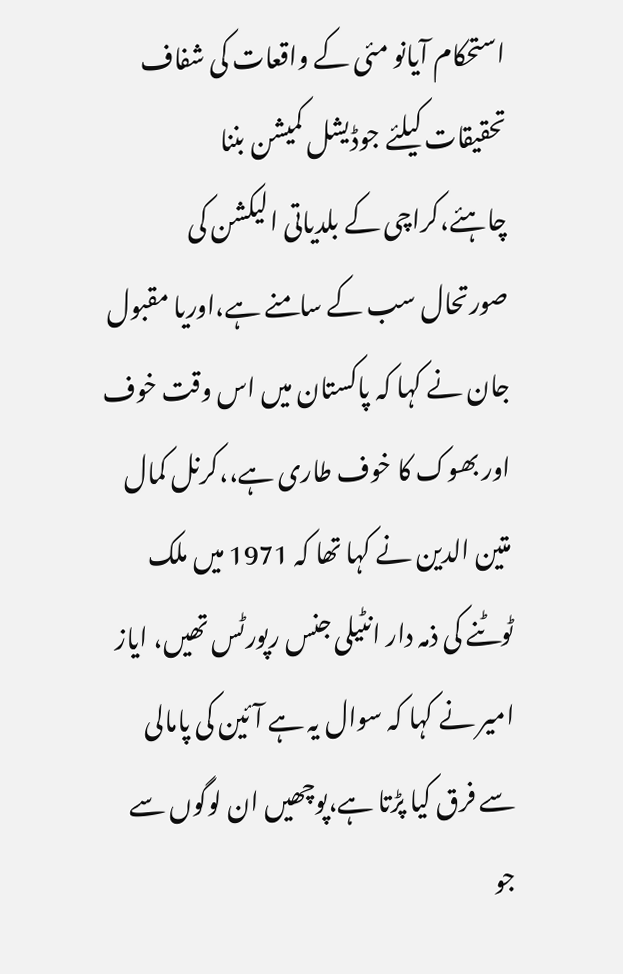استحکام آیانو مئی کے واقعات کی شفاف تحقیقات کیلئے جوڈیشل کمیشن بننا چاہئے،کراچی کے بلدیاتی الیکشن کی صورتحال سب کے سامنے ہے،اوریا مقبول جان نے کہا کہ پاکستان میں اس وقت خوف اور بھوک کا خوف طاری ہے،،کرنل کمال متین الدین نے کہا تھا کہ 1971 میں ملک ٹوٹنے کی ذمہ دار انٹیلی جنس رپورٹس تھیں، ایاز امیر نے کہا کہ سوال یہ ہے آئین کی پامالی سے فرق کیا پڑتا ہے،پوچھیں ان لوگوں سے جو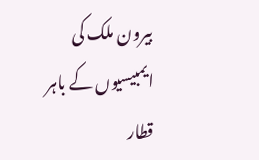بیرون ملک کی ایمبیسیوں کے باہر قطار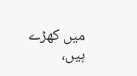میں کھڑے ہیں،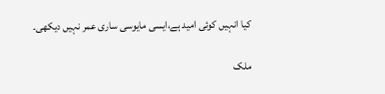کیا انہیں کوئی امید ہے،ایسی مایوسی ساری عمر نہیں دیکھی۔

ملک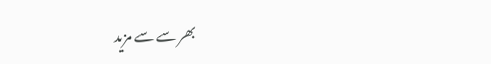بھر سے سے مزید